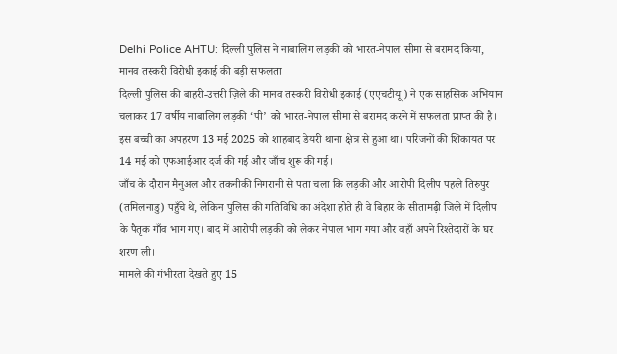Delhi Police AHTU: दिल्ली पुलिस ने नाबालिग लड़की को भारत-नेपाल सीमा से बरामद किया, मानव तस्करी विरोधी इकाई की बड़ी सफलता
दिल्ली पुलिस की बाहरी-उत्तरी ज़िले की मानव तस्करी विरोधी इकाई (एएचटीयू) ने एक साहसिक अभियान चलाकर 17 वर्षीय नाबालिग लड़की ‘पी’ को भारत-नेपाल सीमा से बरामद करने में सफलता प्राप्त की है। इस बच्ची का अपहरण 13 मई 2025 को शाहबाद डेयरी थाना क्षेत्र से हुआ था। परिजनों की शिकायत पर 14 मई को एफआईआर दर्ज की गई और जाँच शुरू की गई।
जाँच के दौरान मैनुअल और तकनीकी निगरानी से पता चला कि लड़की और आरोपी दिलीप पहले तिरुपुर (तमिलनाडु) पहुँचे थे, लेकिन पुलिस की गतिविधि का अंदेशा होते ही वे बिहार के सीतामढ़ी जिले में दिलीप के पैतृक गाँव भाग गए। बाद में आरोपी लड़की को लेकर नेपाल भाग गया और वहाँ अपने रिश्तेदारों के घर शरण ली।
मामले की गंभीरता देखते हुए 15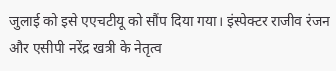जुलाई को इसे एएचटीयू को सौंप दिया गया। इंस्पेक्टर राजीव रंजन और एसीपी नरेंद्र खत्री के नेतृत्व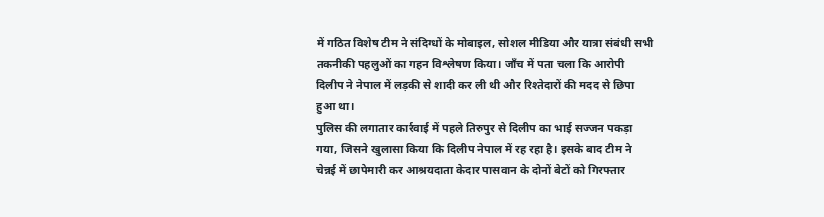में गठित विशेष टीम ने संदिग्धों के मोबाइल, सोशल मीडिया और यात्रा संबंधी सभी तकनीकी पहलुओं का गहन विश्लेषण किया। जाँच में पता चला कि आरोपी दिलीप ने नेपाल में लड़की से शादी कर ली थी और रिश्तेदारों की मदद से छिपा हुआ था।
पुलिस की लगातार कार्रवाई में पहले तिरुपुर से दिलीप का भाई सज्जन पकड़ा गया, जिसने खुलासा किया कि दिलीप नेपाल में रह रहा है। इसके बाद टीम ने चेन्नई में छापेमारी कर आश्रयदाता केदार पासवान के दोनों बेटों को गिरफ्तार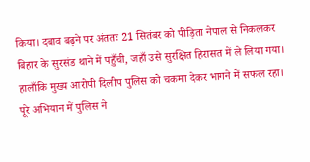किया। दबाव बढ़ने पर अंततः 21 सितंबर को पीड़िता नेपाल से निकलकर बिहार के सुरसंड थाने में पहुँची, जहाँ उसे सुरक्षित हिरासत में ले लिया गया। हालाँकि मुख्य आरोपी दिलीप पुलिस को चकमा देकर भागने में सफल रहा।
पूरे अभियान में पुलिस ने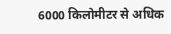6000 किलोमीटर से अधिक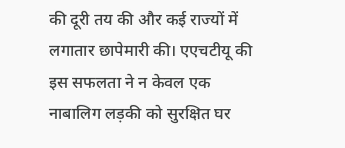की दूरी तय की और कई राज्यों में लगातार छापेमारी की। एएचटीयू की इस सफलता ने न केवल एक नाबालिग लड़की को सुरक्षित घर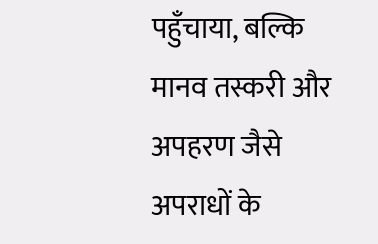पहुँचाया, बल्कि मानव तस्करी और अपहरण जैसे अपराधों के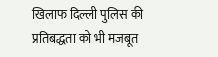खिलाफ दिल्ली पुलिस की प्रतिबद्धता को भी मजबूत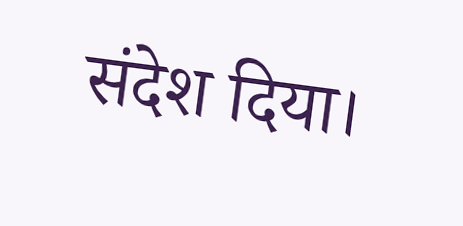संदेश दिया।